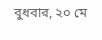বুধবার, ২০ মে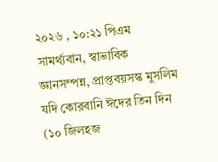২০২৬ , ১০:২১ পিএম
সামর্থ্যবান, স্বাভাবিক জ্ঞানসম্পন্ন, প্রাপ্তবয়সস্ক মুসলিম যদি কোরবানি ঈদের তিন দিন (১০ জিলহজ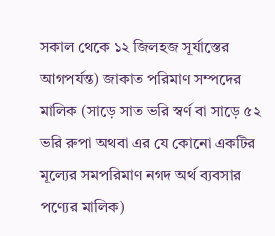সকাল থেকে ১২ জিলহজ সূর্যাস্তের আগপর্যন্ত) জাকাত পরিমাণ সম্পদের মালিক (সাড়ে সাত ভরি স্বর্ণ বা সাড়ে ৫২ ভরি রুপা অথবা এর যে কোনো একটির মূল্যের সমপরিমাণ নগদ অর্থ ব্যবসার পণ্যের মালিক)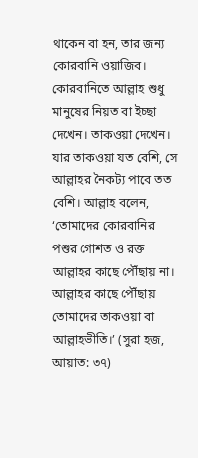থাকেন বা হন, তার জন্য কোরবানি ওয়াজিব।
কোরবানিতে আল্লাহ শুধু মানুষের নিয়ত বা ইচ্ছা দেখেন। তাকওয়া দেখেন। যার তাকওয়া যত বেশি, সে আল্লাহর নৈকট্য পাবে তত বেশি। আল্লাহ বলেন, ‘তোমাদের কোরবানির পশুর গোশত ও রক্ত আল্লাহর কাছে পৌঁছায় না। আল্লাহর কাছে পৌঁছায় তোমাদের তাকওয়া বা আল্লাহভীতি।’ (সুরা হজ, আয়াত: ৩৭)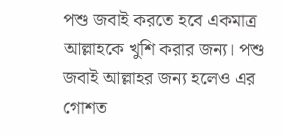পশু জবাই করতে হবে একমাত্র আল্লাহকে খুশি করার জন্য। পশু জবাই আল্লাহর জন্য হলেও এর গোশত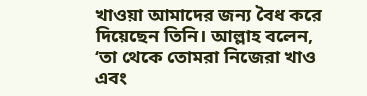খাওয়া আমাদের জন্য বৈধ করে দিয়েছেন তিনি। আল্লাহ বলেন, ‘তা থেকে তোমরা নিজেরা খাও এবং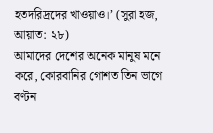হতদরিদ্রদের খাওয়াও।’ (সুরা হজ, আয়াত: ২৮)
আমাদের দেশের অনেক মানুষ মনে করে, কোরবানির গোশত তিন ভাগে বণ্টন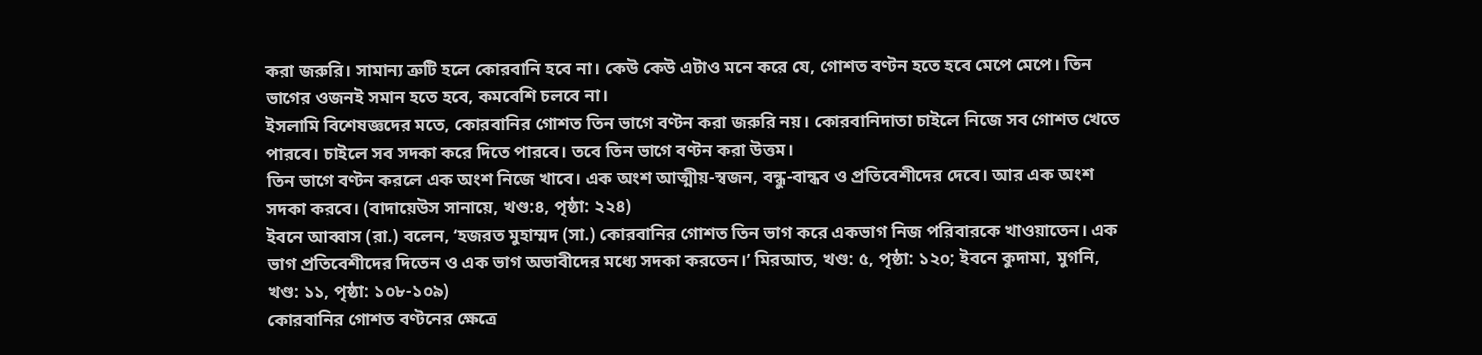করা জরুরি। সামান্য ত্রুটি হলে কোরবানি হবে না। কেউ কেউ এটাও মনে করে যে, গোশত বণ্টন হতে হবে মেপে মেপে। তিন ভাগের ওজনই সমান হতে হবে, কমবেশি চলবে না।
ইসলামি বিশেষজ্ঞদের মতে, কোরবানির গোশত তিন ভাগে বণ্টন করা জরুরি নয়। কোরবানিদাতা চাইলে নিজে সব গোশত খেতে পারবে। চাইলে সব সদকা করে দিতে পারবে। তবে তিন ভাগে বণ্টন করা উত্তম।
তিন ভাগে বণ্টন করলে এক অংশ নিজে খাবে। এক অংশ আত্মীয়-স্বজন, বন্ধু-বান্ধব ও প্রতিবেশীদের দেবে। আর এক অংশ সদকা করবে। (বাদায়েউস সানায়ে, খণ্ড:৪, পৃষ্ঠা: ২২৪)
ইবনে আব্বাস (রা.) বলেন, ‘হজরত মুহাম্মদ (সা.) কোরবানির গোশত তিন ভাগ করে একভাগ নিজ পরিবারকে খাওয়াতেন। এক ভাগ প্রতিবেশীদের দিতেন ও এক ভাগ অভাবীদের মধ্যে সদকা করতেন।’ মিরআত, খণ্ড: ৫, পৃষ্ঠা: ১২০; ইবনে কুদামা, মুগনি, খণ্ড: ১১, পৃষ্ঠা: ১০৮-১০৯)
কোরবানির গোশত বণ্টনের ক্ষেত্রে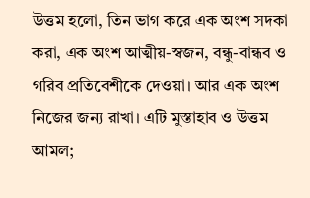উত্তম হলো, তিন ভাগ করে এক অংশ সদকা করা, এক অংশ আত্মীয়-স্বজন, বন্ধু-বান্ধব ও গরিব প্রতিবেশীকে দেওয়া। আর এক অংশ নিজের জন্য রাখা। এটি মুস্তাহাব ও উত্তম আমল;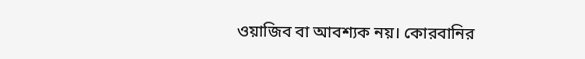ওয়াজিব বা আবশ্যক নয়। কোরবানির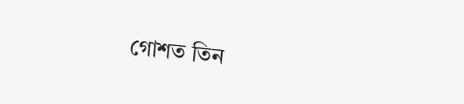গোশত তিন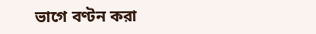ভাগে বণ্টন করা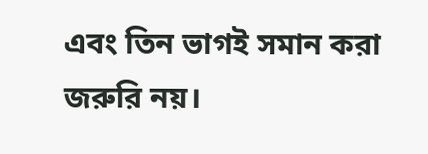এবং তিন ভাগই সমান করা জরুরি নয়।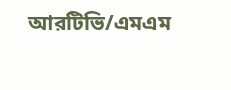আরটিভি/এমএম